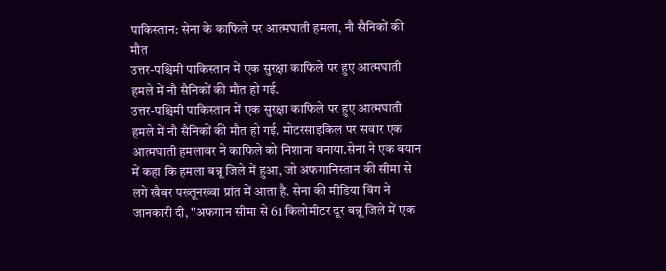पाकिस्तान: सेना के काफिले पर आत्मघाती हमला, नौ सैनिकों की मौत
उत्तर-पश्चिमी पाकिस्तान में एक सुरक्षा काफिले पर हुए आत्मघाती हमले में नौ सैनिकों की मौत हो गई.
उत्तर-पश्चिमी पाकिस्तान में एक सुरक्षा काफिले पर हुए आत्मघाती हमले में नौ सैनिकों की मौत हो गई. मोटरसाइकिल पर सवार एक आत्मघाती हमलावर ने काफिले को निशाना बनाया.सेना ने एक बयान में कहा कि हमला बन्नू जिले में हुआ, जो अफगानिस्तान की सीमा से लगे खैबर पख्तूनख्वा प्रांत में आता है. सेना की मीडिया विंग ने जानकारी दी, "अफगान सीमा से 61 किलोमीटर दूर बन्नू जिले में एक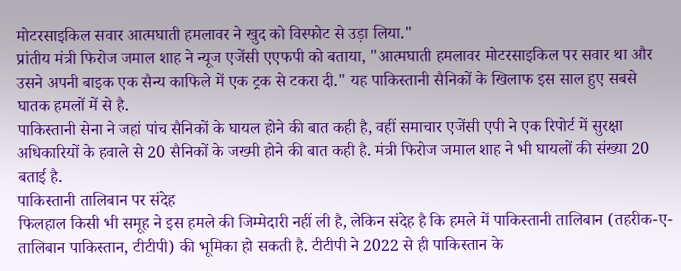मोटरसाइकिल सवार आत्मघाती हमलावर ने खुद को विस्फोट से उड़ा लिया."
प्रांतीय मंत्री फिरोज जमाल शाह ने न्यूज एजेंसी एएफपी को बताया, "आत्मघाती हमलावर मोटरसाइकिल पर सवार था और उसने अपनी बाइक एक सैन्य काफिले में एक ट्रक से टकरा दी." यह पाकिस्तानी सैनिकों के खिलाफ इस साल हुए सबसे घातक हमलों में से है.
पाकिस्तानी सेना ने जहां पांच सैनिकों के घायल होने की बात कही है, वहीं समाचार एजेंसी एपी ने एक रिपोर्ट में सुरक्षा अधिकारियों के हवाले से 20 सैनिकों के जख्मी होने की बात कही है. मंत्री फिरोज जमाल शाह ने भी घायलों की संख्या 20 बताई है.
पाकिस्तानी तालिबान पर संदेह
फिलहाल किसी भी समूह ने इस हमले की जिम्मेदारी नहीं ली है, लेकिन संदेह है कि हमले में पाकिस्तानी तालिबान (तहरीक-ए-तालिबान पाकिस्तान, टीटीपी) की भूमिका हो सकती है. टीटीपी ने 2022 से ही पाकिस्तान के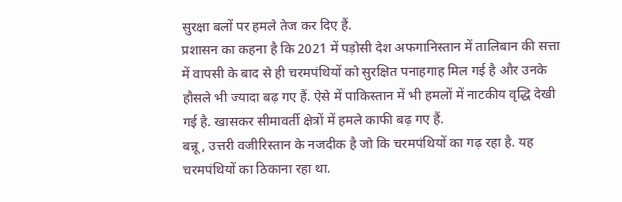सुरक्षा बलों पर हमले तेज कर दिए हैं.
प्रशासन का कहना है कि 2021 में पड़ोसी देश अफगानिस्तान में तालिबान की सत्ता में वापसी के बाद से ही चरमपंथियों को सुरक्षित पनाहगाह मिल गई है और उनके हौसले भी ज्यादा बढ़ गए हैं. ऐसे में पाकिस्तान में भी हमलों में नाटकीय वृद्धि देखी गई है. खासकर सीमावर्ती क्षेत्रों में हमले काफी बढ़ गए हैं.
बन्नू, उत्तरी वजीरिस्तान के नजदीक है जो कि चरमपंथियों का गढ़ रहा है. यह चरमपंथियों का ठिकाना रहा था.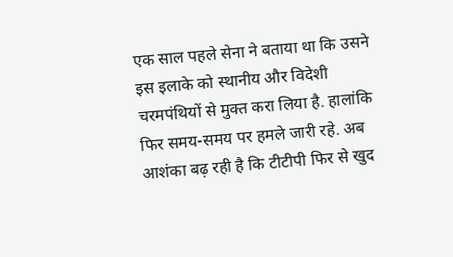एक साल पहले सेना ने बताया था कि उसने इस इलाके को स्थानीय और विदेशी चरमपंथियों से मुक्त करा लिया है. हालांकि फिर समय-समय पर हमले जारी रहे. अब आशंका बढ़ रही है कि टीटीपी फिर से खुद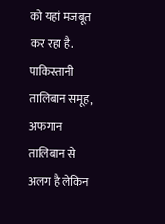को यहां मजबूत कर रहा है. पाकिस्तानी तालिबान समूह, अफगान तालिबान से अलग है लेकिन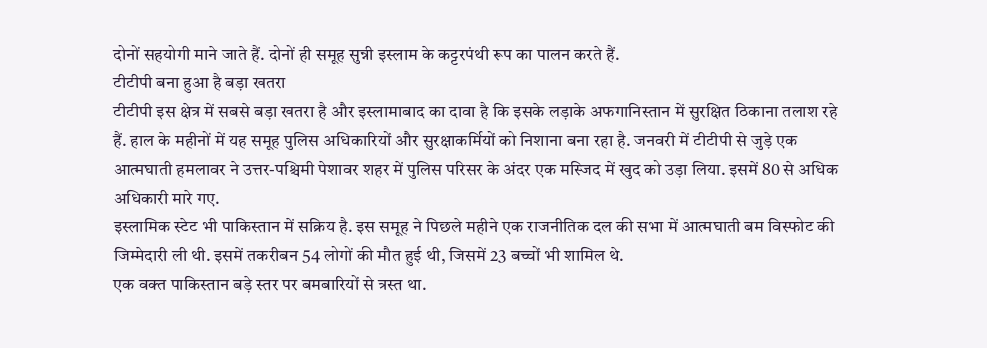दोनों सहयोगी माने जाते हैं. दोनों ही समूह सुन्नी इस्लाम के कट्टरपंथी रूप का पालन करते हैं.
टीटीपी बना हुआ है बड़ा खतरा
टीटीपी इस क्षेत्र में सबसे बड़ा खतरा है और इस्लामाबाद का दावा है कि इसके लड़ाके अफगानिस्तान में सुरक्षित ठिकाना तलाश रहे हैं. हाल के महीनों में यह समूह पुलिस अधिकारियों और सुरक्षाकर्मियों को निशाना बना रहा है. जनवरी में टीटीपी से जुड़े एक आत्मघाती हमलावर ने उत्तर-पश्चिमी पेशावर शहर में पुलिस परिसर के अंदर एक मस्जिद में खुद को उड़ा लिया. इसमें 80 से अधिक अधिकारी मारे गए.
इस्लामिक स्टेट भी पाकिस्तान में सक्रिय है. इस समूह ने पिछले महीने एक राजनीतिक दल की सभा में आत्मघाती बम विस्फोट की जिम्मेदारी ली थी. इसमें तकरीबन 54 लोगों की मौत हुई थी, जिसमें 23 बच्चों भी शामिल थे.
एक वक्त पाकिस्तान बड़े स्तर पर बमबारियों से त्रस्त था.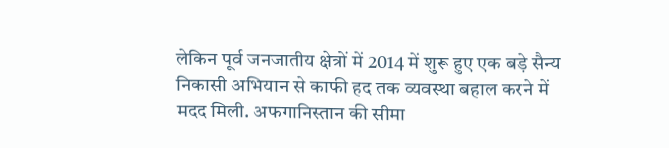लेकिन पूर्व जनजातीय क्षेत्रों में 2014 में शुरू हुए एक बड़े सैन्य निकासी अभियान से काफी हद तक व्यवस्था बहाल करने में मदद मिली. अफगानिस्तान की सीमा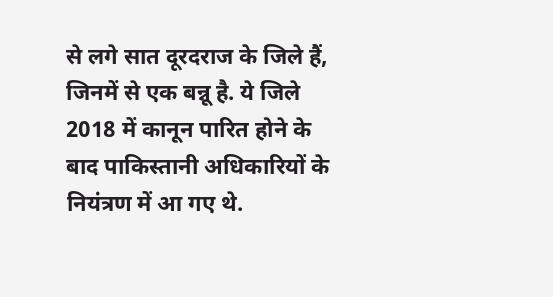से लगे सात दूरदराज के जिले हैं, जिनमें से एक बन्नू है. ये जिले 2018 में कानून पारित होने के बाद पाकिस्तानी अधिकारियों के नियंत्रण में आ गए थे.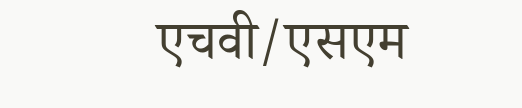एचवी/एसएम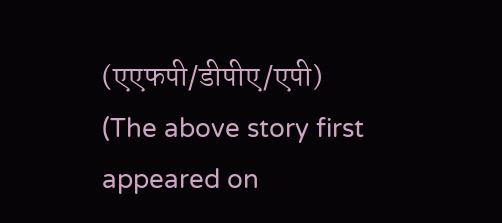(एएफपी/डीपीए/एपी)
(The above story first appeared on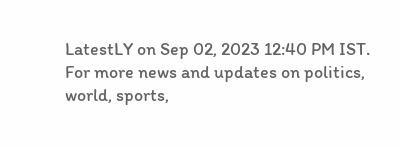LatestLY on Sep 02, 2023 12:40 PM IST. For more news and updates on politics, world, sports,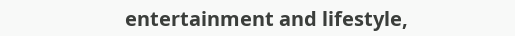entertainment and lifestyle,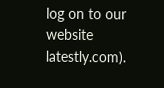log on to our website latestly.com).